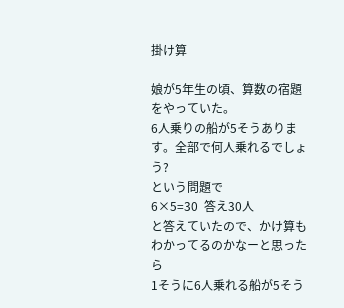掛け算

娘が5年生の頃、算数の宿題をやっていた。
6人乗りの船が5そうあります。全部で何人乗れるでしょう?
という問題で
6×5=30  答え30人
と答えていたので、かけ算もわかってるのかなーと思ったら
1そうに6人乗れる船が5そう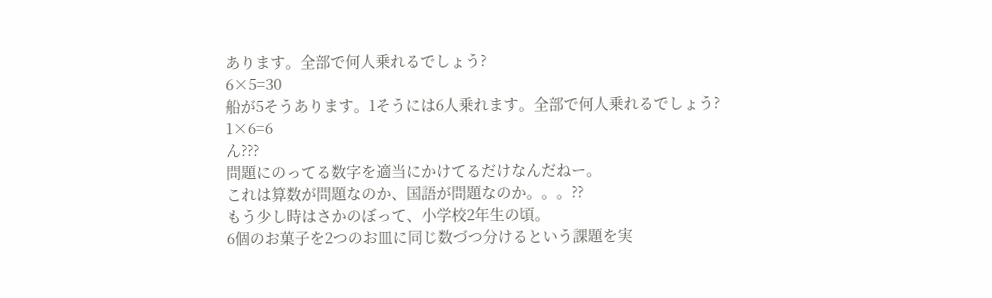あります。全部で何人乗れるでしょう?
6×5=30
船が5そうあります。1そうには6人乗れます。全部で何人乗れるでしょう?
1×6=6
ん???
問題にのってる数字を適当にかけてるだけなんだねー。
これは算数が問題なのか、国語が問題なのか。。。??
もう少し時はさかのぼって、小学校2年生の頃。
6個のお菓子を2つのお皿に同じ数づつ分けるという課題を実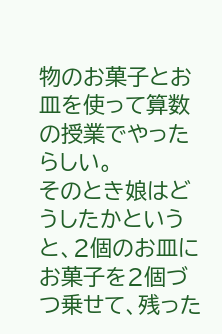物のお菓子とお皿を使って算数の授業でやったらしい。
そのとき娘はどうしたかというと、2個のお皿にお菓子を2個づつ乗せて、残った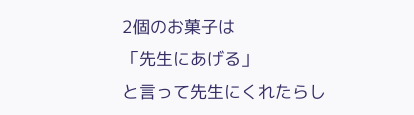2個のお菓子は
「先生にあげる」
と言って先生にくれたらし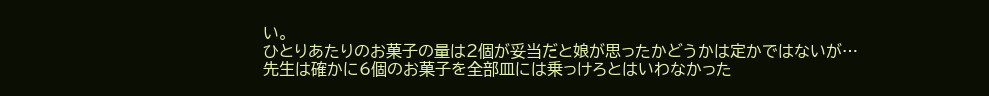い。
ひとりあたりのお菓子の量は2個が妥当だと娘が思ったかどうかは定かではないが…
先生は確かに6個のお菓子を全部皿には乗っけろとはいわなかった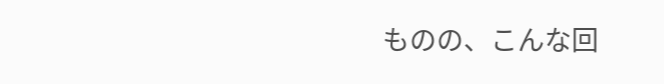ものの、こんな回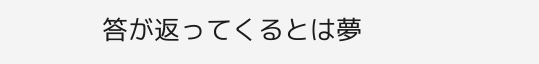答が返ってくるとは夢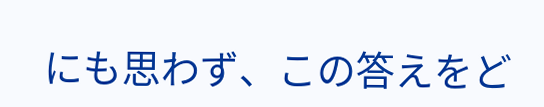にも思わず、この答えをど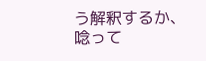う解釈するか、唸って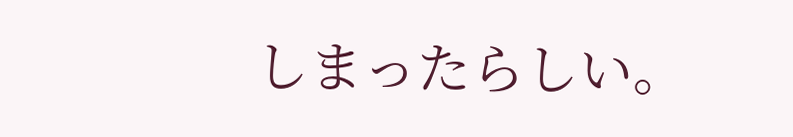しまったらしい。